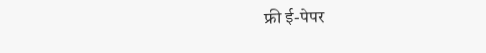फ्री ई-पेपर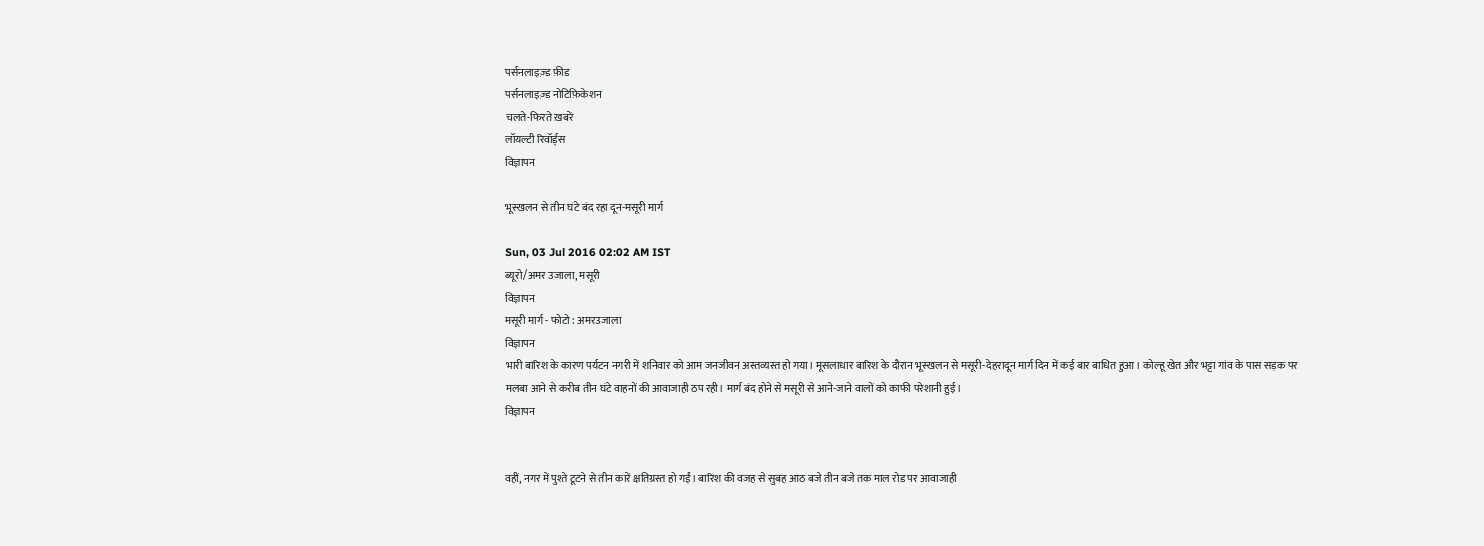पर्सनलाइज़्ड फ़ीड
पर्सनलाइज़्ड नोटिफ़िकेशन
चलते-फिरते ख़बरें
लॉयल्टी रिवॉर्ड्स
विज्ञापन

भूस्खलन से तीन घंटे बंद रहा दून-मसूरी मार्ग

Sun, 03 Jul 2016 02:02 AM IST
ब्यूरो/अमर उजाला, मसूरी
विज्ञापन
मसूरी मार्ग - फोटो : अमरउजाला
विज्ञापन
भारी बारिश के कारण पर्यटन नगरी में शनिवार को आम जनजीवन अस्तव्यस्त हो गया। मूसलाधार बारिश के दौरान भूस्खलन से मसूरी-देहरादून मार्ग दिन में कई बार बाधित हुआ। कोल्हू खेत और भट्टा गांव के पास सड़क पर मलबा आने से करीब तीन घंटे वाहनों की आवाजाही ठप रही। मार्ग बंद होने से मसूरी से आने-जाने वालों को काफी परेशानी हुई।
विज्ञापन


वहीं, नगर में पुश्ते टूटने से तीन कारें क्षतिग्रस्त हो गईं। बारिश की वजह से सुबह आठ बजे तीन बजे तक माल रोड पर आवाजाही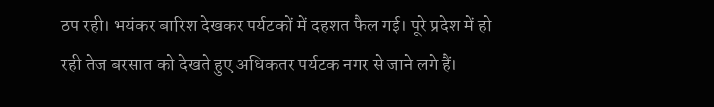ठप रही। भयंकर बारिश देखकर पर्यटकों में दहशत फैल गई। पूरे प्रदेश में हो रही तेज बरसात को देखते हुए अधिकतर पर्यटक नगर से जाने लगे हैं।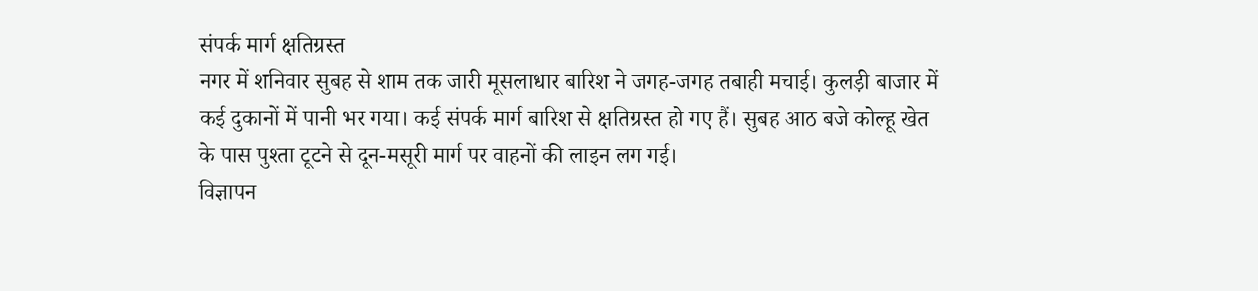संपर्क मार्ग क्षतिग्रस्त
नगर में शनिवार सुबह से शाम तक जारी मूसलाधार बारिश ने जगह-जगह तबाही मचाई। कुलड़ी बाजार में कई दुकानों में पानी भर गया। कई संपर्क मार्ग बारिश से क्षतिग्रस्त हो गए हैं। सुबह आठ बजे कोल्हू खेत के पास पुश्ता टूटने से दून-मसूरी मार्ग पर वाहनों की लाइन लग गई।
विज्ञापन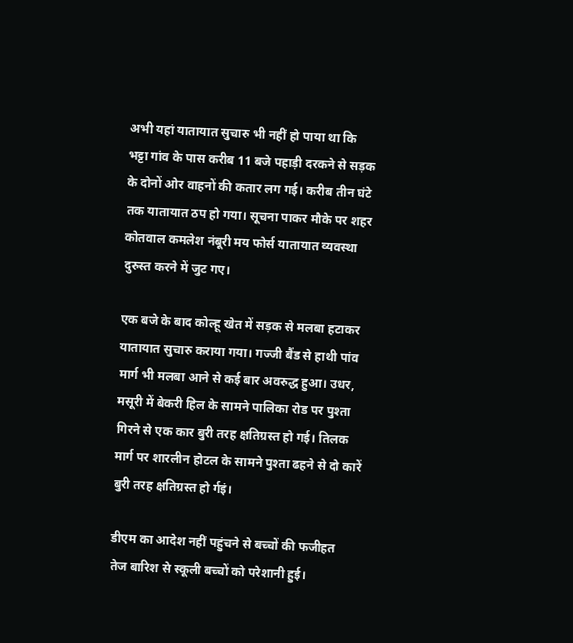अभी यहां यातायात सुचारु भी नहीं हो पाया था कि भट्टा गांव के पास करीब 11 बजे पहाड़ी दरकने से सड़क के दोनों ओर वाहनों की कतार लग गई। करीब तीन घंटे तक यातायात ठप हो गया। सूचना पाकर मौके पर शहर कोतवाल कमलेश नंबूरी मय फोर्स यातायात व्यवस्था दुरुस्त करने में जुट गए।

एक बजे के बाद कोल्हू खेत में सड़क से मलबा हटाकर यातायात सुचारु कराया गया। गज्जी बैंड से हाथी पांव मार्ग भी मलबा आने से कई बार अवरुद्ध हुआ। उधर, मसूरी में बेकरी हिल के सामने पालिका रोड पर पुश्ता गिरने से एक कार बुरी तरह क्षतिग्रस्त हो गई। तिलक मार्ग पर शारलीन होटल के सामने पुश्ता ढहने से दो कारें बुरी तरह क्षतिग्रस्त हो र्गइं।

डीएम का आदेश नहीं पहुंचने से बच्चों की फजीहत
तेज बारिश से स्कूली बच्चों को परेशानी हुई।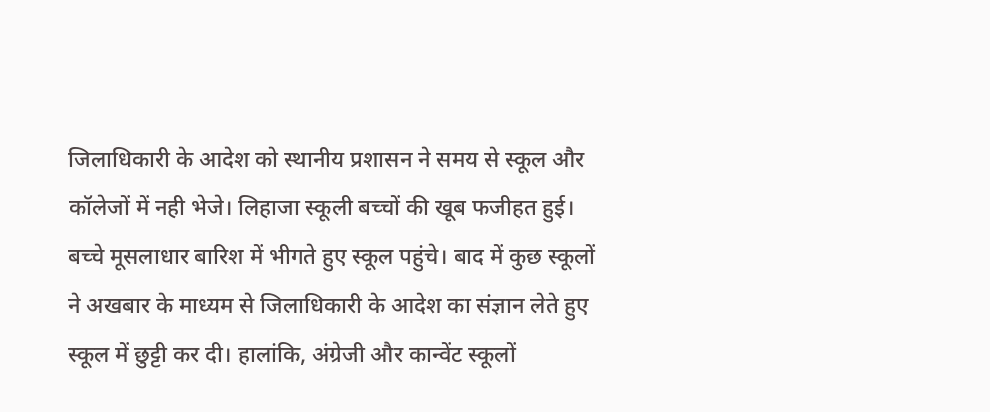जिलाधिकारी के आदेश को स्थानीय प्रशासन ने समय से स्कूल और कॉलेजों में नही भेजे। लिहाजा स्कूली बच्चों की खूब फजीहत हुई। बच्चे मूसलाधार बारिश में भीगते हुए स्कूल पहुंचे। बाद में कुछ स्कूलों ने अखबार के माध्यम से जिलाधिकारी के आदेश का संज्ञान लेते हुए स्कूल में छुट्टी कर दी। हालांकि, अंग्रेजी और कान्वेंट स्कूलों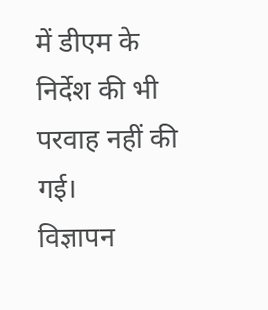में डीएम के निर्देश की भी परवाह नहीं की गई।
विज्ञापन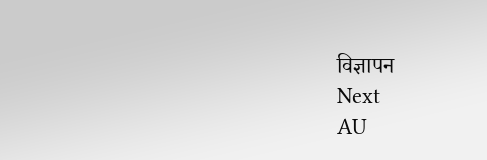विज्ञापन
Next
AU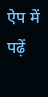ऐप में पढ़ें